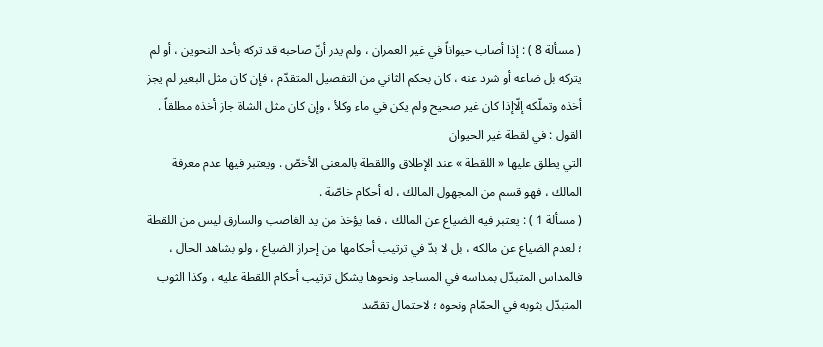( مسألة 8 ) : إذا أصاب حيواناً في غير العمران ، ولم يدر أنّ صاحبه قد تركه بأحد النحوين ، أو لم يتركه بل ضاعه أو شرد عنه ، كان بحكم الثاني من التفصيل المتقدّم ، فإن كان مثل البعير لم يجز أخذه وتملّكه إلّاإذا كان غير صحيح ولم يكن في ماء وكلأ ، وإن كان مثل الشاة جاز أخذه مطلقاً .
القول : في لقطة غير الحيوان
التي يطلق عليها « اللقطة » عند الإطلاق واللقطة بالمعنى الأخصّ . ويعتبر فيها عدم معرفة المالك ، فهو قسم من المجهول المالك ، له أحكام خاصّة .
( مسألة 1 ) : يعتبر فيه الضياع عن المالك ، فما يؤخذ من يد الغاصب والسارق ليس من اللقطة ؛ لعدم الضياع عن مالكه ، بل لا بدّ في ترتيب أحكامها من إحراز الضياع ، ولو بشاهد الحال ، فالمداس المتبدّل بمداسه في المساجد ونحوها يشكل ترتيب أحكام اللقطة عليه ، وكذا الثوب المتبدّل بثوبه في الحمّام ونحوه ؛ لاحتمال تقصّد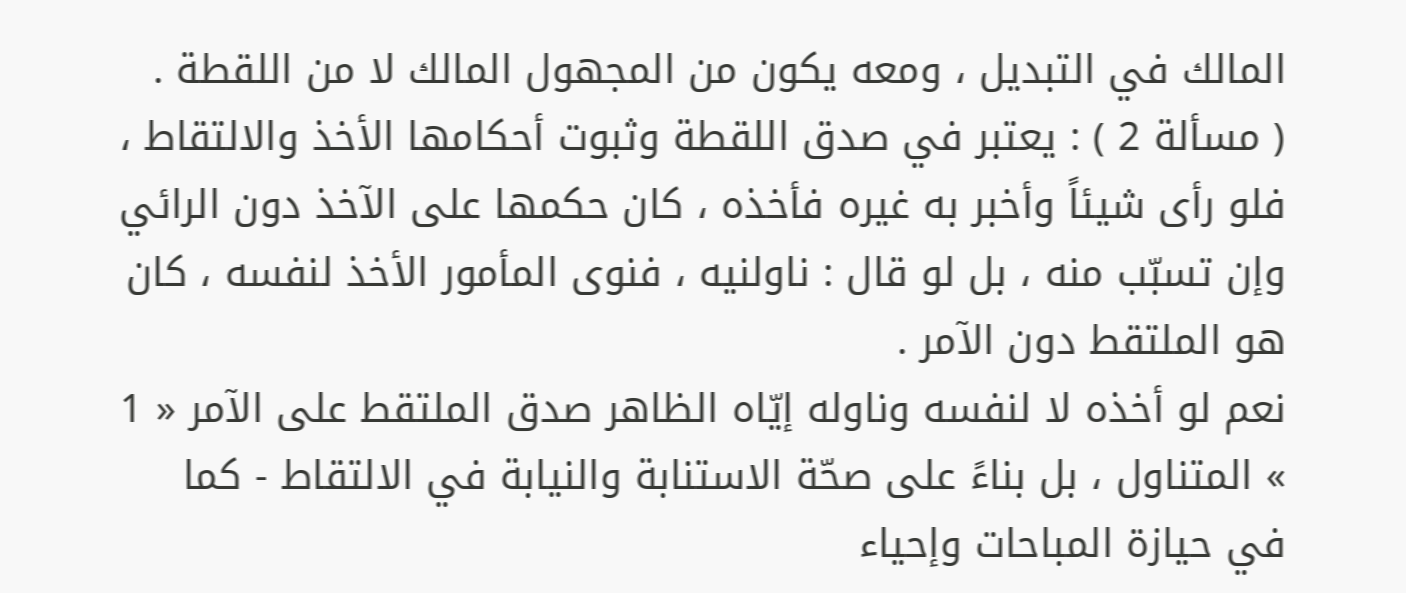المالك في التبديل ، ومعه يكون من المجهول المالك لا من اللقطة .
( مسألة 2 ) : يعتبر في صدق اللقطة وثبوت أحكامها الأخذ والالتقاط ، فلو رأى شيئاً وأخبر به غيره فأخذه ، كان حكمها على الآخذ دون الرائي وإن تسبّب منه ، بل لو قال : ناولنيه ، فنوى المأمور الأخذ لنفسه ، كان هو الملتقط دون الآمر .
نعم لو أخذه لا لنفسه وناوله إيّاه الظاهر صدق الملتقط على الآمر « 1 » المتناول ، بل بناءً على صحّة الاستنابة والنيابة في الالتقاط - كما في حيازة المباحات وإحياء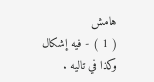هامش
( 1 ) - فيه إشكال وكذا في تاليه .